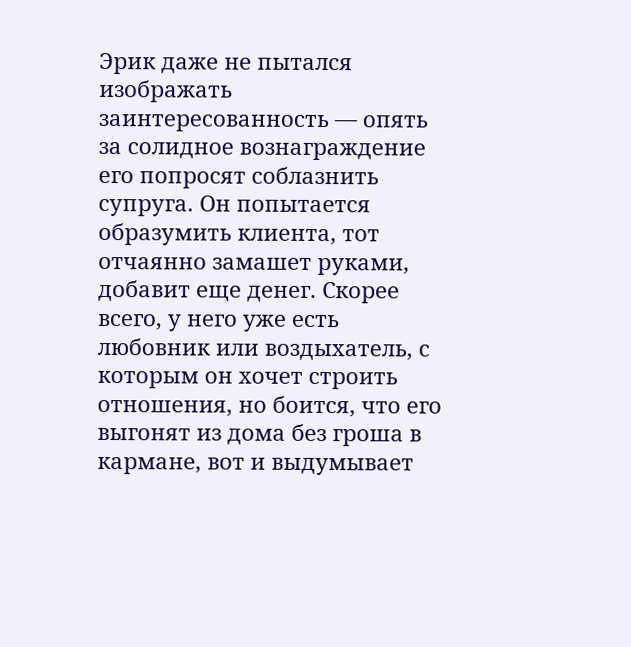Эрик даже не пытался изображать заинтересованность — опять за солидное вознаграждение его попросят соблазнить супруга. Он попытается образумить клиента, тот отчаянно замашет руками, добавит еще денег. Скорее всего, у него уже есть любовник или воздыхатель, с которым он хочет строить отношения, но боится, что его выгонят из дома без гроша в кармане, вот и выдумывает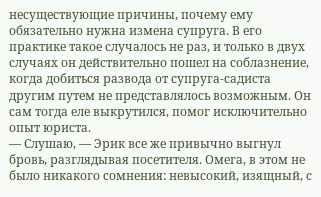несуществующие причины, почему ему обязательно нужна измена супруга. В его практике такое случалось не раз, и только в двух случаях он действительно пошел на соблазнение, когда добиться развода от супруга-садиста другим путем не представлялось возможным. Он сам тогда еле выкрутился, помог исключительно опыт юриста.
— Слушаю, — Эрик все же привычно выгнул бровь, разглядывая посетителя. Омега, в этом не было никакого сомнения: невысокий, изящный, с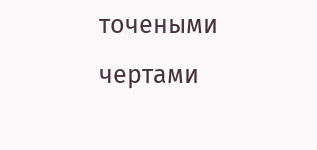точеными чертами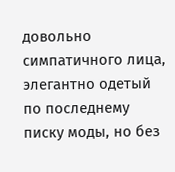довольно симпатичного лица, элегантно одетый по последнему писку моды, но без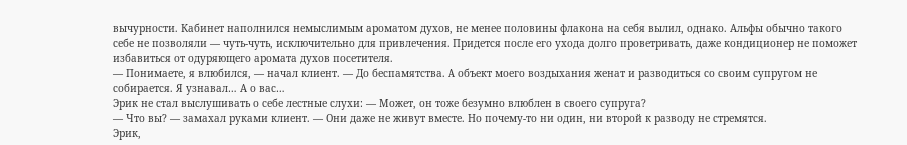вычурности. Кабинет наполнился немыслимым ароматом духов, не менее половины флакона на себя вылил, однако. Альфы обычно такого себе не позволяли — чуть-чуть, исключительно для привлечения. Придется после его ухода долго проветривать, даже кондиционер не поможет избавиться от одуряющего аромата духов посетителя.
— Понимаете, я влюбился, — начал клиент. — До беспамятства. А объект моего воздыхания женат и разводиться со своим супругом не собирается. Я узнавал… А о вас…
Эрик не стал выслушивать о себе лестные слухи: — Может, он тоже безумно влюблен в своего супруга?
— Что вы? — замахал руками клиент. — Они даже не живут вместе. Но почему-то ни один, ни второй к разводу не стремятся.
Эрик,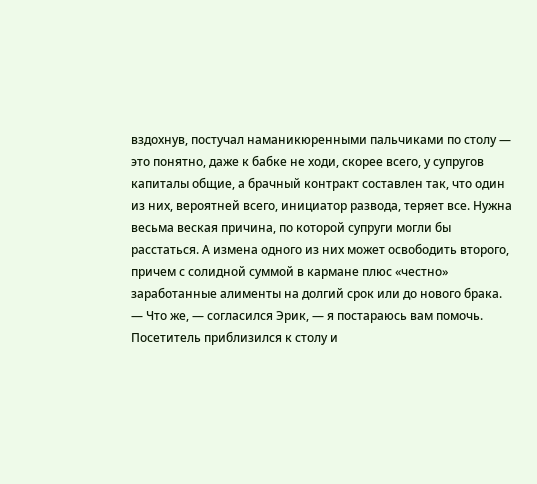вздохнув, постучал наманикюренными пальчиками по столу — это понятно, даже к бабке не ходи, скорее всего, у супругов капиталы общие, а брачный контракт составлен так, что один из них, вероятней всего, инициатор развода, теряет все. Нужна весьма веская причина, по которой супруги могли бы расстаться. А измена одного из них может освободить второго, причем с солидной суммой в кармане плюс «честно» заработанные алименты на долгий срок или до нового брака.
— Что же, — согласился Эрик, — я постараюсь вам помочь.
Посетитель приблизился к столу и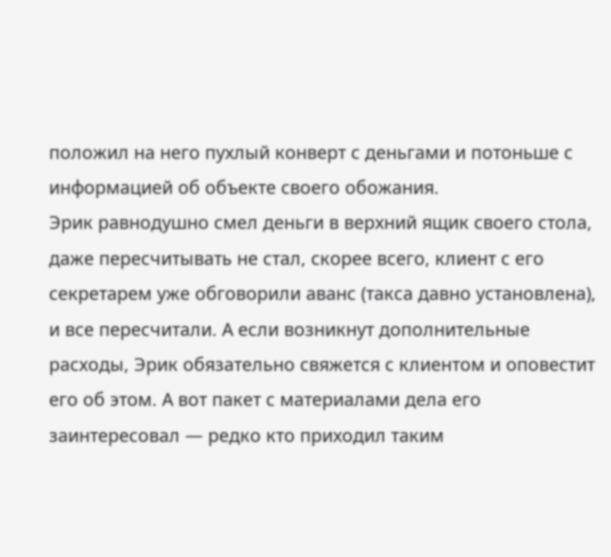положил на него пухлый конверт с деньгами и потоньше с информацией об объекте своего обожания.
Эрик равнодушно смел деньги в верхний ящик своего стола, даже пересчитывать не стал, скорее всего, клиент с его секретарем уже обговорили аванс (такса давно установлена), и все пересчитали. А если возникнут дополнительные расходы, Эрик обязательно свяжется с клиентом и оповестит его об этом. А вот пакет с материалами дела его заинтересовал — редко кто приходил таким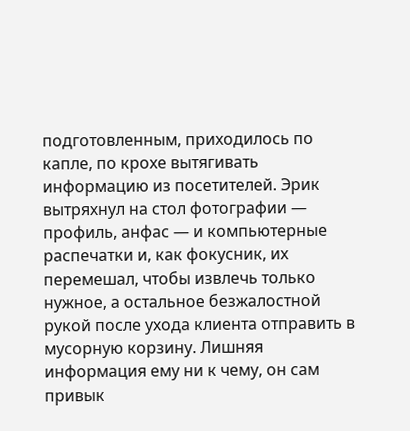подготовленным, приходилось по капле, по крохе вытягивать информацию из посетителей. Эрик вытряхнул на стол фотографии — профиль, анфас — и компьютерные распечатки и, как фокусник, их перемешал, чтобы извлечь только нужное, а остальное безжалостной рукой после ухода клиента отправить в мусорную корзину. Лишняя информация ему ни к чему, он сам привык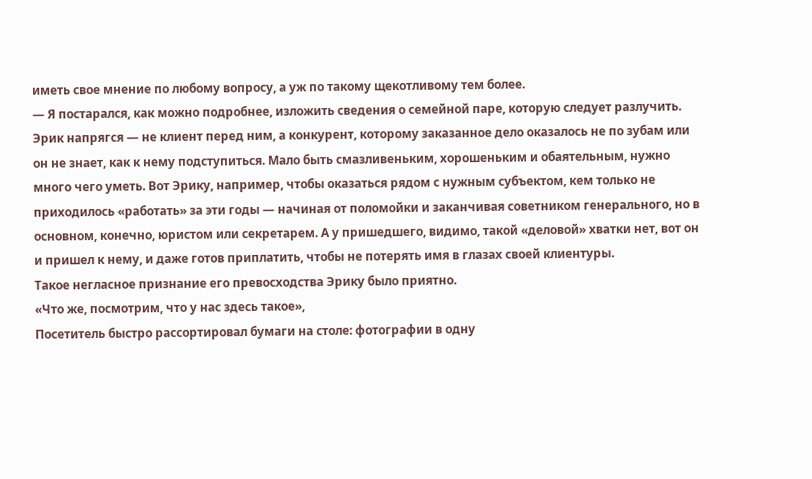иметь свое мнение по любому вопросу, а уж по такому щекотливому тем более.
— Я постарался, как можно подробнее, изложить сведения о семейной паре, которую следует разлучить.
Эрик напрягся — не клиент перед ним, а конкурент, которому заказанное дело оказалось не по зубам или он не знает, как к нему подступиться. Мало быть смазливеньким, хорошеньким и обаятельным, нужно много чего уметь. Вот Эрику, например, чтобы оказаться рядом с нужным субъектом, кем только не приходилось «работать» за эти годы — начиная от поломойки и заканчивая советником генерального, но в основном, конечно, юристом или секретарем. А у пришедшего, видимо, такой «деловой» хватки нет, вот он и пришел к нему, и даже готов приплатить, чтобы не потерять имя в глазах своей клиентуры.
Такое негласное признание его превосходства Эрику было приятно.
«Что же, посмотрим, что у нас здесь такое»,
Посетитель быстро рассортировал бумаги на столе: фотографии в одну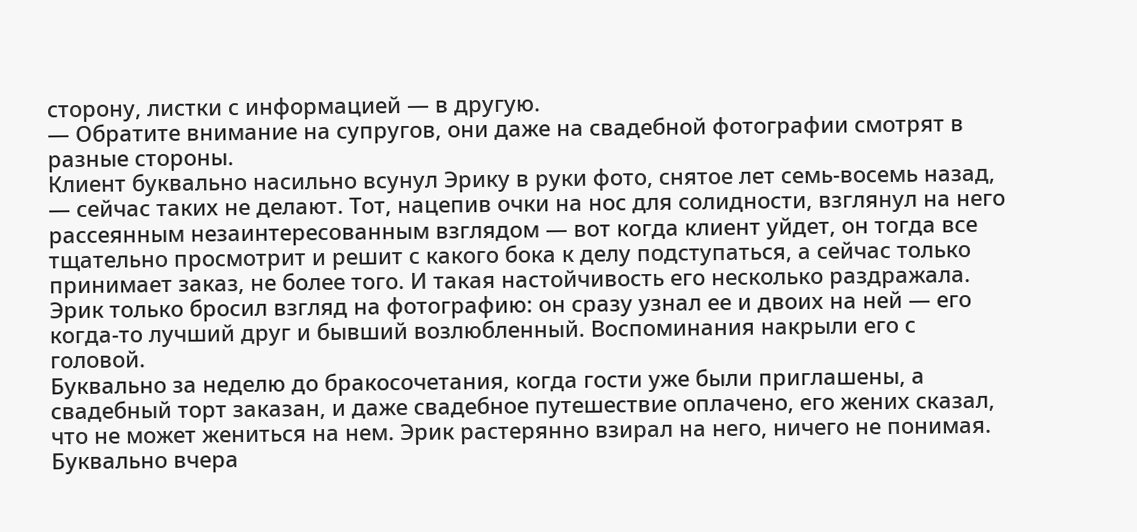сторону, листки с информацией — в другую.
— Обратите внимание на супругов, они даже на свадебной фотографии смотрят в разные стороны.
Клиент буквально насильно всунул Эрику в руки фото, снятое лет семь-восемь назад, — сейчас таких не делают. Тот, нацепив очки на нос для солидности, взглянул на него рассеянным незаинтересованным взглядом — вот когда клиент уйдет, он тогда все тщательно просмотрит и решит с какого бока к делу подступаться, а сейчас только принимает заказ, не более того. И такая настойчивость его несколько раздражала.
Эрик только бросил взгляд на фотографию: он сразу узнал ее и двоих на ней — его когда-то лучший друг и бывший возлюбленный. Воспоминания накрыли его с головой.
Буквально за неделю до бракосочетания, когда гости уже были приглашены, а свадебный торт заказан, и даже свадебное путешествие оплачено, его жених сказал, что не может жениться на нем. Эрик растерянно взирал на него, ничего не понимая. Буквально вчера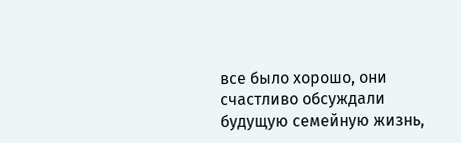все было хорошо, они счастливо обсуждали будущую семейную жизнь,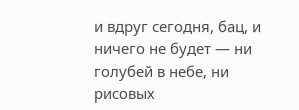и вдруг сегодня, бац, и ничего не будет — ни голубей в небе, ни рисовых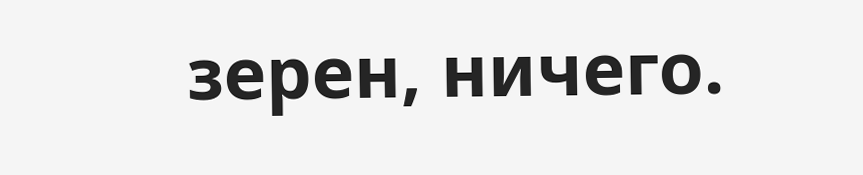зерен, ничего.